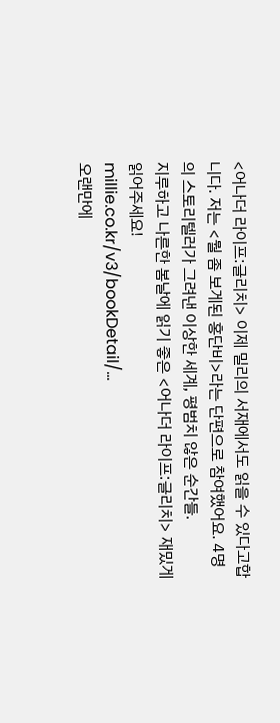<어나더 라이프:글리치> 이제 밀리의 서재에서도 읽을 수 있다고합니다. 저는 <뭘 좀 보게된 홍단비>라는 단편으로 참여했어요. 4명의 스토리텔러가 그려낸 이상한 세계, 평범치 않은 순간들.
지루하고 나른한 봄날에 읽기 좋은 <어나더 라이프:글리치> 재밌게 읽어주세요!
millie.co.kr/v3/bookDetail/…
오랜만에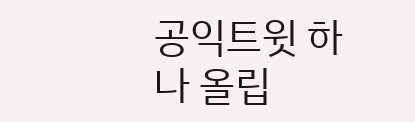공익트윗 하나 올립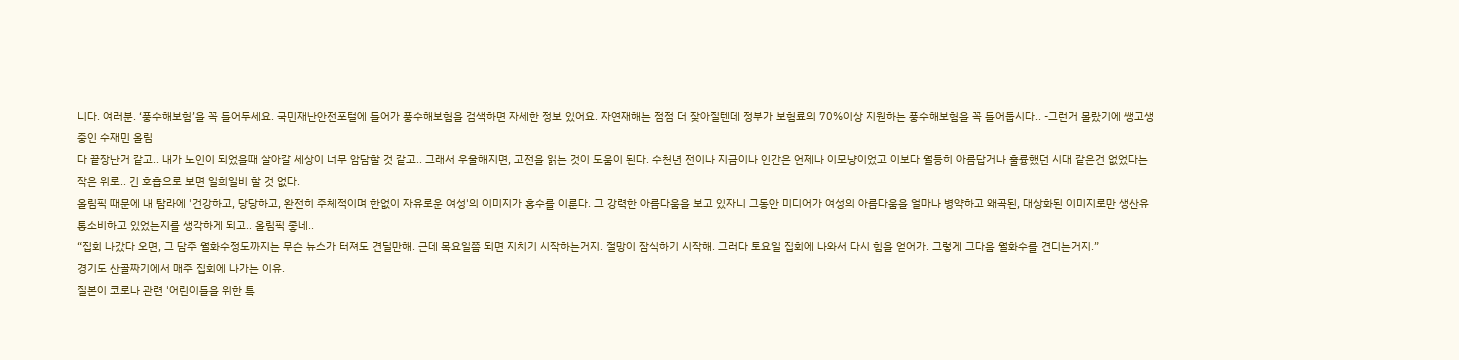니다. 여러분. ‘풍수해보험’을 꼭 들어두세요. 국민재난안전포털에 들어가 풍수해보험을 검색하면 자세한 정보 있어요. 자연재해는 점점 더 잦아질텐데 정부가 보험료의 70%이상 지원하는 풍수해보험을 꼭 들어둡시다.. -그런거 몰랐기에 쌩고생 중인 수재민 올림
다 끝장난거 같고.. 내가 노인이 되었을때 살아갈 세상이 너무 암담할 것 같고.. 그래서 우울해지면, 고전을 읽는 것이 도움이 된다. 수천년 전이나 지금이나 인간은 언제나 이모냥이었고 이보다 월등히 아름답거나 훌륭했던 시대 같은건 없었다는 작은 위로.. 긴 호흡으로 보면 일희일비 할 것 없다.
올림픽 때문에 내 탐라에 '건강하고, 당당하고, 완전히 주체적이며 한없이 자유로운 여성'의 이미지가 홍수를 이룬다. 그 강력한 아름다움을 보고 있자니 그동안 미디어가 여성의 아름다움을 얼마나 병약하고 왜곡된, 대상화된 이미지로만 생산유통소비하고 있었는지를 생각하게 되고.. 올림픽 좋네..
“집회 나갔다 오면, 그 담주 월화수정도까지는 무슨 뉴스가 터져도 견딜만해. 근데 목요일쯤 되면 지치기 시작하는거지. 절망이 잠식하기 시작해. 그러다 토요일 집회에 나와서 다시 힘을 얻어가. 그렇게 그다음 월화수를 견디는거지.”
경기도 산골짜기에서 매주 집회에 나가는 이유.
질본이 코로나 관련 '어린이들을 위한 특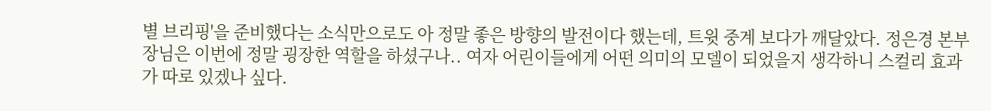별 브리핑'을 준비했다는 소식만으로도 아 정말 좋은 방향의 발전이다 했는데, 트윗 중계 보다가 깨달았다. 정은경 본부장님은 이번에 정말 굉장한 역할을 하셨구나.. 여자 어린이들에게 어떤 의미의 모델이 되었을지 생각하니 스컬리 효과가 따로 있겠나 싶다.